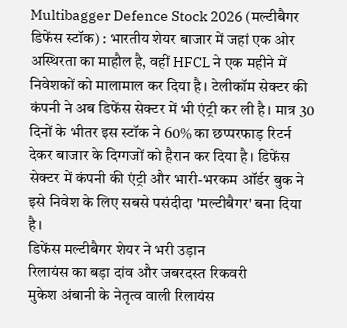Multibagger Defence Stock 2026 (मल्टीबैगर डिफेंस स्टॉक) : भारतीय शेयर बाजार में जहां एक ओर अस्थिरता का माहौल है, वहीं HFCL ने एक महीने में निवेशकों को मालामाल कर दिया है। टेलीकॉम सेक्टर की कंपनी ने अब डिफेंस सेक्टर में भी एंट्री कर ली है। मात्र 30 दिनों के भीतर इस स्टॉक ने 60% का छप्परफाड़ रिटर्न देकर बाजार के दिग्गजों को हैरान कर दिया है। डिफेंस सेक्टर में कंपनी की एंट्री और भारी-भरकम ऑर्डर बुक ने इसे निवेश के लिए सबसे पसंदीदा 'मल्टीबैगर' बना दिया है।
डिफेंस मल्टीबैगर शेयर ने भरी उड़ान
रिलायंस का बड़ा दांव और जबरदस्त रिकवरी
मुकेश अंबानी के नेतृत्व वाली रिलायंस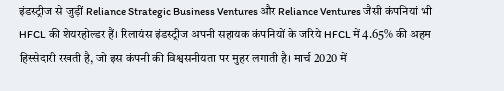इंडस्ट्रीज से जुड़ीं Reliance Strategic Business Ventures और Reliance Ventures जैसी कंपनियां भी HFCL की शेयरहोल्डर हैं। रिलायंस इंडस्ट्रीज अपनी सहायक कंपनियों के जरिये HFCL में 4.65% की अहम हिस्सेदारी रखती है, जो इस कंपनी की विश्वसनीयता पर मुहर लगाती है। मार्च 2020 में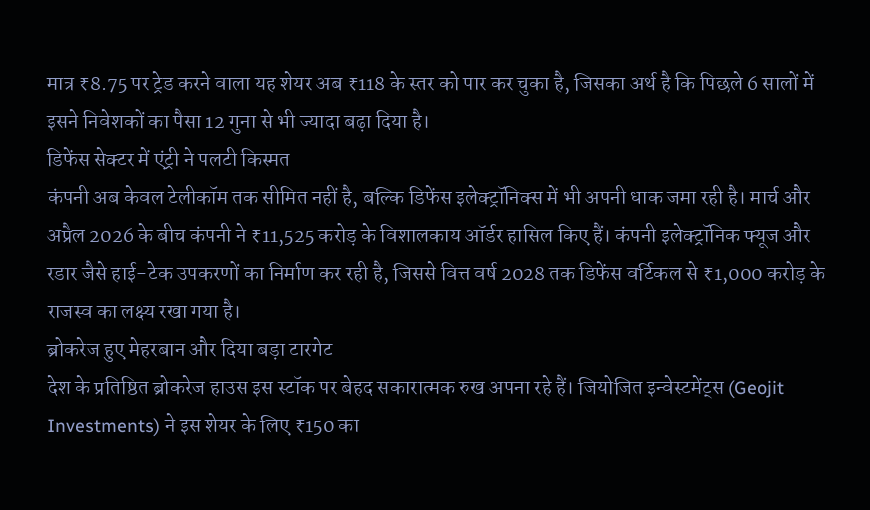मात्र ₹8.75 पर ट्रेड करने वाला यह शेयर अब ₹118 के स्तर को पार कर चुका है, जिसका अर्थ है कि पिछले 6 सालों में इसने निवेशकों का पैसा 12 गुना से भी ज्यादा बढ़ा दिया है।
डिफेंस सेक्टर में एंट्री ने पलटी किस्मत
कंपनी अब केवल टेलीकॉम तक सीमित नहीं है, बल्कि डिफेंस इलेक्ट्रॉनिक्स में भी अपनी धाक जमा रही है। मार्च और अप्रैल 2026 के बीच कंपनी ने ₹11,525 करोड़ के विशालकाय ऑर्डर हासिल किए हैं। कंपनी इलेक्ट्रॉनिक फ्यूज और रडार जैसे हाई-टेक उपकरणों का निर्माण कर रही है, जिससे वित्त वर्ष 2028 तक डिफेंस वर्टिकल से ₹1,000 करोड़ के राजस्व का लक्ष्य रखा गया है।
ब्रोकरेज हुए मेहरबान और दिया बड़ा टारगेट
देश के प्रतिष्ठित ब्रोकरेज हाउस इस स्टॉक पर बेहद सकारात्मक रुख अपना रहे हैं। जियोजित इन्वेस्टमेंट्स (Geojit Investments) ने इस शेयर के लिए ₹150 का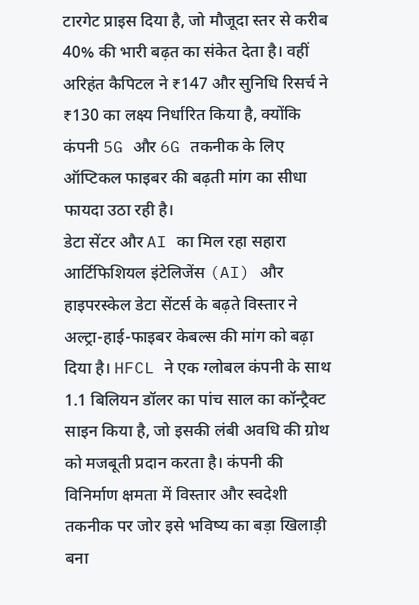टारगेट प्राइस दिया है, जो मौजूदा स्तर से करीब 40% की भारी बढ़त का संकेत देता है। वहीं अरिहंत कैपिटल ने ₹147 और सुनिधि रिसर्च ने ₹130 का लक्ष्य निर्धारित किया है, क्योंकि कंपनी 5G और 6G तकनीक के लिए ऑप्टिकल फाइबर की बढ़ती मांग का सीधा फायदा उठा रही है।
डेटा सेंटर और AI का मिल रहा सहारा
आर्टिफिशियल इंटेलिजेंस (AI) और हाइपरस्केल डेटा सेंटर्स के बढ़ते विस्तार ने अल्ट्रा-हाई-फाइबर केबल्स की मांग को बढ़ा दिया है। HFCL ने एक ग्लोबल कंपनी के साथ 1.1 बिलियन डॉलर का पांच साल का कॉन्ट्रैक्ट साइन किया है, जो इसकी लंबी अवधि की ग्रोथ को मजबूती प्रदान करता है। कंपनी की विनिर्माण क्षमता में विस्तार और स्वदेशी तकनीक पर जोर इसे भविष्य का बड़ा खिलाड़ी बना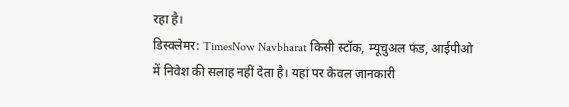रहा है।
डिस्क्लेमर: TimesNow Navbharat किसी स्टॉक, म्यूचुअल फंड, आईपीओ में निवेश की सलाह नहीं देता है। यहां पर केवल जानकारी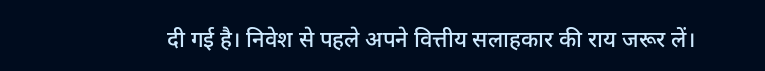दी गई है। निवेश से पहले अपने वित्तीय सलाहकार की राय जरूर लें।